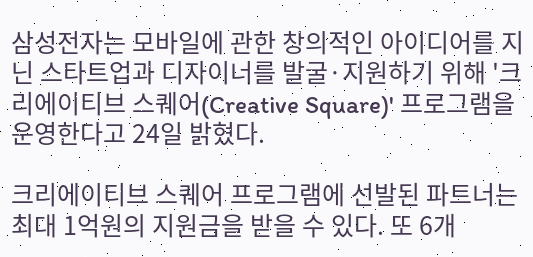삼성전자는 모바일에 관한 창의적인 아이디어를 지닌 스타트업과 디자이너를 발굴·지원하기 위해 '크리에이티브 스퀘어(Creative Square)' 프로그램을 운영한다고 24일 밝혔다.

크리에이티브 스퀘어 프로그램에 선발된 파트너는 최대 1억원의 지원금을 받을 수 있다. 또 6개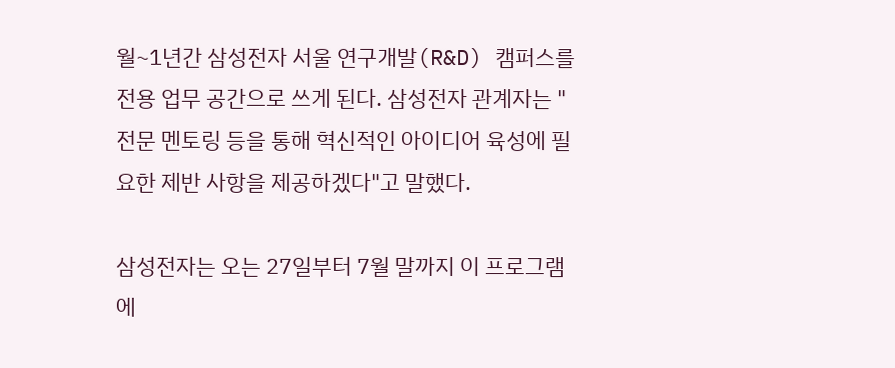월~1년간 삼성전자 서울 연구개발(R&D) 캠퍼스를 전용 업무 공간으로 쓰게 된다. 삼성전자 관계자는 "전문 멘토링 등을 통해 혁신적인 아이디어 육성에 필요한 제반 사항을 제공하겠다"고 말했다.

삼성전자는 오는 27일부터 7월 말까지 이 프로그램에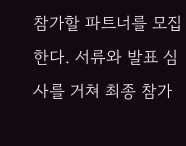참가할 파트너를 모집한다. 서류와 발표 심사를 거쳐 최종 참가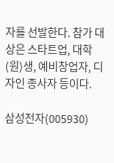자를 선발한다. 참가 대상은 스타트업, 대학(원)생, 예비창업자, 디자인 종사자 등이다.

삼성전자(005930)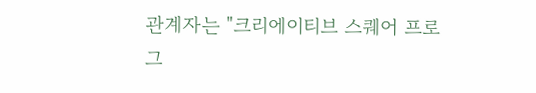관계자는 "크리에이티브 스퀘어 프로그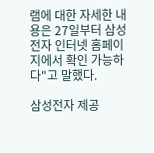램에 대한 자세한 내용은 27일부터 삼성전자 인터넷 홈페이지에서 확인 가능하다"고 말했다.

삼성전자 제공